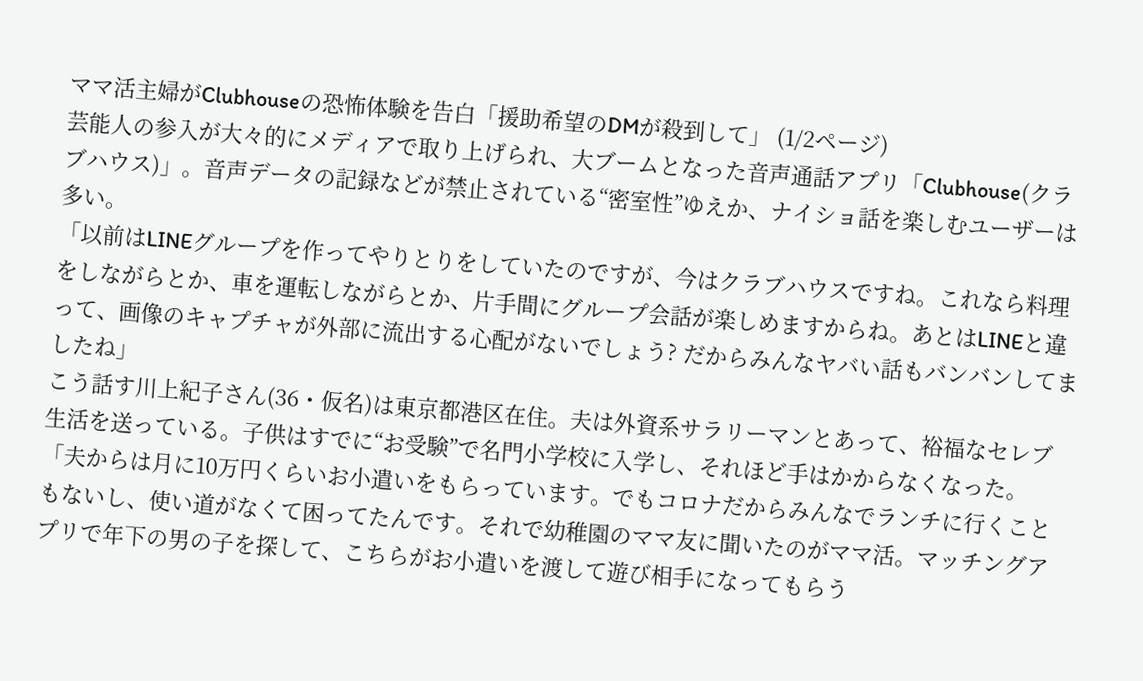ママ活主婦がClubhouseの恐怖体験を告白「援助希望のDMが殺到して」 (1/2ページ)
芸能人の参入が大々的にメディアで取り上げられ、大ブームとなった音声通話アプリ「Clubhouse(クラブハウス)」。音声データの記録などが禁止されている“密室性”ゆえか、ナイショ話を楽しむユーザーは多い。
「以前はLINEグループを作ってやりとりをしていたのですが、今はクラブハウスですね。これなら料理をしながらとか、車を運転しながらとか、片手間にグループ会話が楽しめますからね。あとはLINEと違って、画像のキャプチャが外部に流出する心配がないでしょう? だからみんなヤバい話もバンバンしてましたね」
こう話す川上紀子さん(36・仮名)は東京都港区在住。夫は外資系サラリーマンとあって、裕福なセレブ生活を送っている。子供はすでに“お受験”で名門小学校に入学し、それほど手はかからなくなった。
「夫からは月に10万円くらいお小遣いをもらっています。でもコロナだからみんなでランチに行くこともないし、使い道がなくて困ってたんです。それで幼稚園のママ友に聞いたのがママ活。マッチングアプリで年下の男の子を探して、こちらがお小遣いを渡して遊び相手になってもらう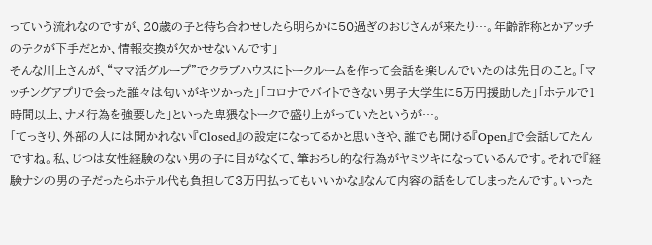っていう流れなのですが、20歳の子と待ち合わせしたら明らかに50過ぎのおじさんが来たり…。年齢詐称とかアッチのテクが下手だとか、情報交換が欠かせないんです」
そんな川上さんが、“ママ活グループ”でクラブハウスにトークルームを作って会話を楽しんでいたのは先日のこと。「マッチングアプリで会った誰々は匂いがキツかった」「コロナでバイトできない男子大学生に5万円援助した」「ホテルで1時間以上、ナメ行為を強要した」といった卑猥なトークで盛り上がっていたというが…。
「てっきり、外部の人には聞かれない『Closed』の設定になってるかと思いきや、誰でも聞ける『Open』で会話してたんですね。私、じつは女性経験のない男の子に目がなくて、筆おろし的な行為がヤミツキになっているんです。それで『経験ナシの男の子だったらホテル代も負担して3万円払ってもいいかな』なんて内容の話をしてしまったんです。いった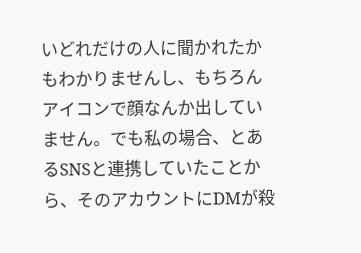いどれだけの人に聞かれたかもわかりませんし、もちろんアイコンで顔なんか出していません。でも私の場合、とあるSNSと連携していたことから、そのアカウントにDMが殺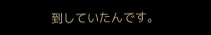到していたんです。